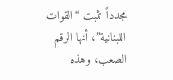مجدداً تثبت “القوات اللبنانية”، أنها الرقم الصعب، وهذه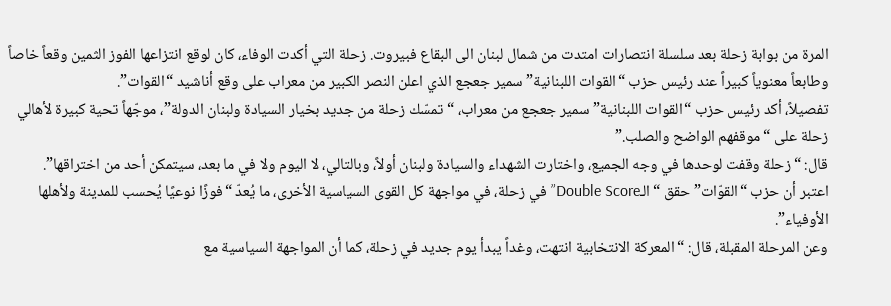المرة من بوابة زحلة بعد سلسلة انتصارات امتدت من شمال لبنان الى البقاع فبيروت. زحلة التي أكدت الوفاء، كان لوقع انتزاعها الفوز الثمين وقعاً خاصاً وطابعاً معنوياً كبيراً عند رئيس حزب “القوات اللبنانية” سمير جعجع الذي اعلن النصر الكبير من معراب على وقع أناشيد “القوات”.
تفصيلاً، أكد رئيس حزب “القوات اللبنانية” سمير جعجع من معراب، “تمسّك زحلة من جديد بخيار السيادة ولبنان الدولة”، موجّهاً تحية كبيرة لأهالي زحلة على “موقفهم الواضح والصلب.”
قال: “زحلة وقفت لوحدها في وجه الجميع، واختارت الشهداء والسيادة ولبنان أولاً، وبالتالي، لا اليوم ولا في ما بعد، سيتمكن أحد من اختراقها”.
اعتبر أن حزب “القوّات” حقق “الـDouble Score” في زحلة، في مواجهة كل القوى السياسية الأخرى، ما يُعدّ “فوزًا نوعيًا يُحسب للمدينة ولأهلها الأوفياء”.
وعن المرحلة المقبلة، قال: “المعركة الانتخابية انتهت، وغداً يبدأ يوم جديد في زحلة، كما أن المواجهة السياسية مع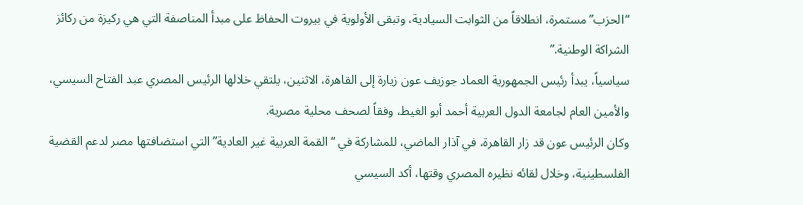“الحزب” مستمرة، انطلاقاً من الثوابت السيادية، وتبقى الأولوية في بيروت الحفاظ على مبدأ المناصفة التي هي ركيزة من ركائز الشراكة الوطنية.”
سياسياً، يبدأ رئيس الجمهورية العماد جوزيف عون زيارة إلى القاهرة، الاثنين، يلتقي خلالها الرئيس المصري عبد الفتاح السيسي، والأمين العام لجامعة الدول العربية أحمد أبو الغيط، وفقاً لصحف محلية مصرية.
وكان الرئيس عون قد زار القاهرة، في آذار الماضي، للمشاركة في “القمة العربية غير العادية” التي استضافتها مصر لدعم القضية الفلسطينية، وخلال لقائه نظيره المصري وقتها، أكد السيسي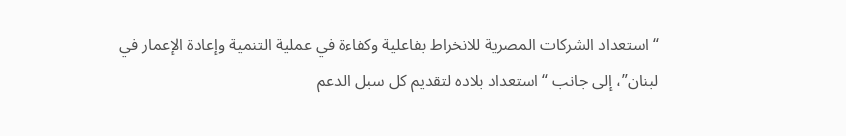“استعداد الشركات المصرية للانخراط بفاعلية وكفاءة في عملية التنمية وإعادة الإعمار في لبنان”، إلى جانب “استعداد بلاده لتقديم كل سبل الدعم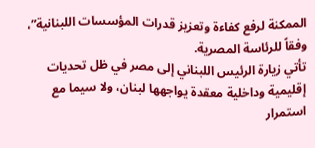الممكنة لرفع كفاءة وتعزيز قدرات المؤسسات اللبنانية”، وفقاً للرئاسة المصرية.
تأتي زيارة الرئيس اللبناني إلى مصر في ظل تحديات إقليمية وداخلية معقدة يواجهها لبنان، ولا سيما مع استمرار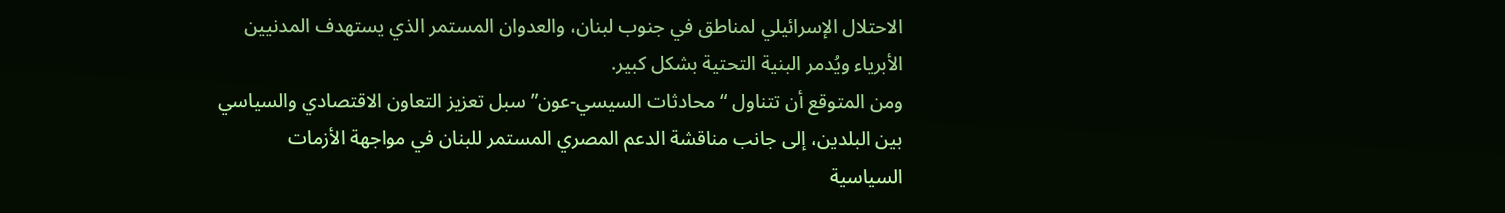الاحتلال الإسرائيلي لمناطق في جنوب لبنان، والعدوان المستمر الذي يستهدف المدنيين الأبرياء ويُدمر البنية التحتية بشكل كبير.
ومن المتوقع أن تتناول “محادثات السيسي-عون” سبل تعزيز التعاون الاقتصادي والسياسي بين البلدين، إلى جانب مناقشة الدعم المصري المستمر للبنان في مواجهة الأزمات السياسية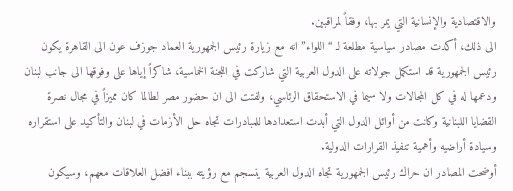والاقتصادية والإنسانية التي يمر بها، وفقاً لمراقبين.
الى ذلك، أكدت مصادر سياسية مطلعة لـ “اللواء” انه مع زيارة رئيس الجمهورية العماد جوزف عون الى القاهرة يكون رئيس الجمهورية قد استكمل جولاته على الدول العربية التي شاركت في اللجنة الخماسية، شاكراً إياها على وفوقها الى جانب لبنان ودعمها له في كل المجالات ولا سيما في الاستحقاق الرئاسي، ولفتت الى ان حضور مصر لطالما كان مميزاً في مجال نصرة القضايا اللبنانية وكانت من أوائل الدول التي أبدت استعدادها للمبادرات تجاه حل الأزمات في لبنان والتأكيد على استقراره وسيادة أراضيه وأهمية تنفيذ القرارات الدولية.
أوضحت المصادر ان حراك رئيس الجمهورية تجاه الدول العربية ينسجم مع رؤيته ببناء افضل العلاقات معهم، وسيكون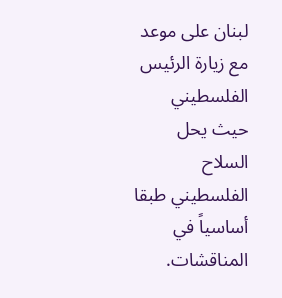لبنان على موعد مع زيارة الرئيس الفلسطيني حيث يحل السلاح الفلسطيني طبقا أساسياً في المناقشات.